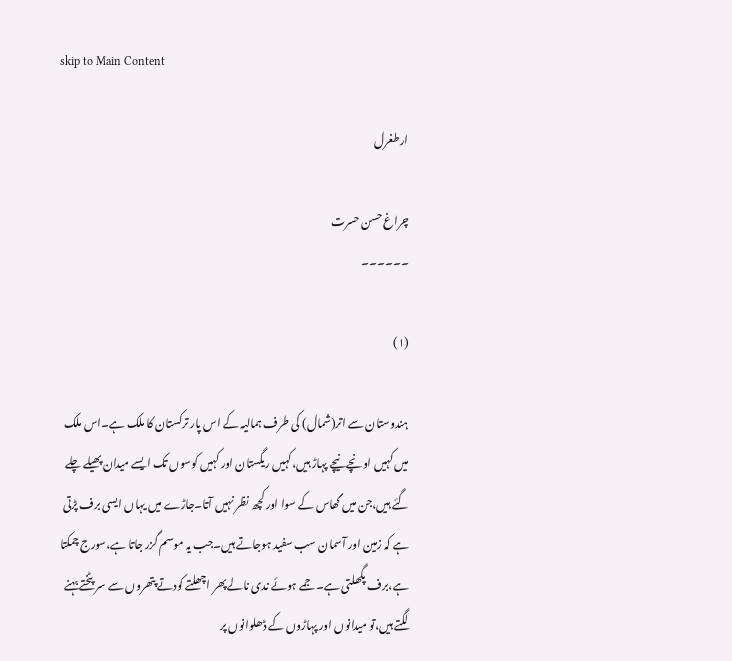skip to Main Content

ارطغرل

چراغ حسن حسرت
۔۔۔۔۔۔

(۱)

ہندوستان سے اتر(شمال) کی طرف ہمالیہ کے اس پار ترکستان کا ملک ہے۔اس ملک میں کہیں اونچے نیچے پہاڑ ہیں،کہیں ریگستان اور کہیں کوسوں تک ایسے میدان پھیلے چلے گئے ہیں،جن میں گھاس کے سوا اور کچھ نظر نہیں آتا۔جاڑے میں یہاں ایسی برف پڑتی ہے کہ زمین اور آسمان سب سفید ہوجاتے ہیں۔جب یہ موسم گزر جاتا ہے،سورج چمکتا ہے،برف پگھلتی ہے۔جمے ہوئے ندی نالے پھر اچھلتے کودتے پتھروں سے سر پٹختے بہنے لگتے ہیں،تو میدانوں اور پہاڑوں کے ڈھلوانوں پر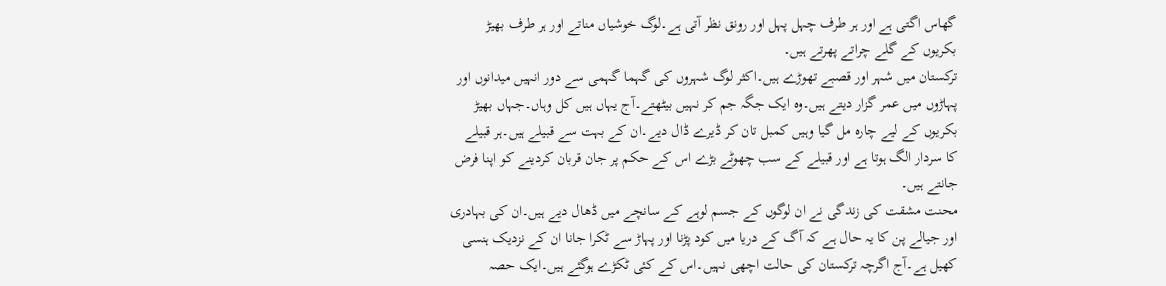گھاس اگتی ہے اور ہر طرف چہل پہل اور رونق نظر آتی ہے۔لوگ خوشیاں مناتے اور ہر طرف بھیڑ بکریوں کے گلے چراتے پھرتے ہیں۔
ترکستان میں شہر اور قصبے تھوڑے ہیں۔اکثر لوگ شہروں کی گہما گہمی سے دور انہیں میدانوں اور پہاڑوں میں عمر گزار دیتے ہیں۔وہ ایک جگہ جم کر نہیں بیٹھتے۔آج یہاں ہیں کل وہاں۔جہاں بھیڑ بکریوں کے لیے چارہ مل گیا وہیں کمبل تان کر ڈیرے ڈال دیے۔ان کے بہت سے قبیلے ہیں۔ہر قبیلے کا سردار الگ ہوتا ہے اور قبیلے کے سب چھوٹے بڑے اس کے حکم پر جان قربان کردینے کو اپنا فرض جانتے ہیں۔
محنت مشقت کی زندگی نے ان لوگوں کے جسم لوہے کے سانچے میں ڈھال دیے ہیں۔ان کی بہادری اور جیالے پن کا یہ حال ہے کہ آگ کے دریا میں کود پڑنا اور پہاڑ سے ٹکرا جانا ان کے نزدیک ہنسی کھیل ہے۔آج اگرچہ ترکستان کی حالت اچھی نہیں۔اس کے کئی ٹکڑے ہوگئے ہیں۔ایک حصہ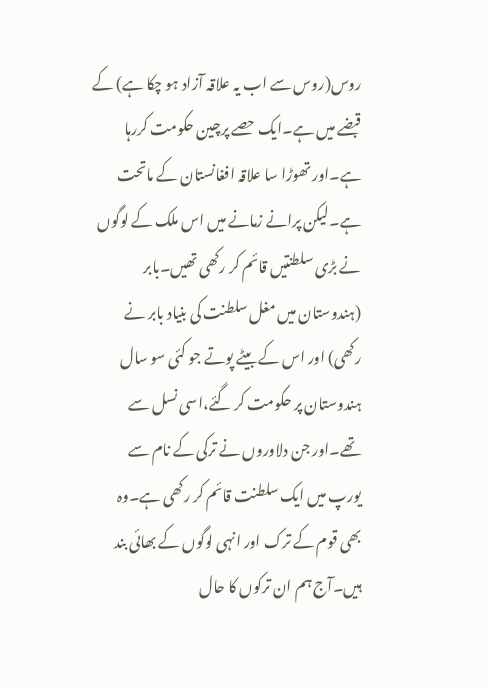روس(روس سے اب یہ علاقہ آزاد ہو چکا ہے) کے قبضے میں ہے۔ایک حصے پرچین حکومت کررہا ہے۔اور تھوڑا سا علاقہ افغانستان کے ماتحت ہے۔لیکن پرانے زمانے میں اس ملک کے لوگوں نے بڑی سلطنتیں قائم کر رکھی تھیں۔بابر (ہندوستان میں مغل سلطنت کی بنیاد بابر نے رکھی) اور اس کے بیٹے پوتے جو کئی سو سال ہندوستان پر حکومت کر گئے،اسی نسل سے تھے۔اور جن دلاوروں نے ترکی کے نام سے یورپ میں ایک سلطنت قائم کر رکھی ہے۔وہ بھی قوم کے ترک اور انہی لوگوں کے بھائی بند ہیں۔آج ہم ان ترکوں کا حال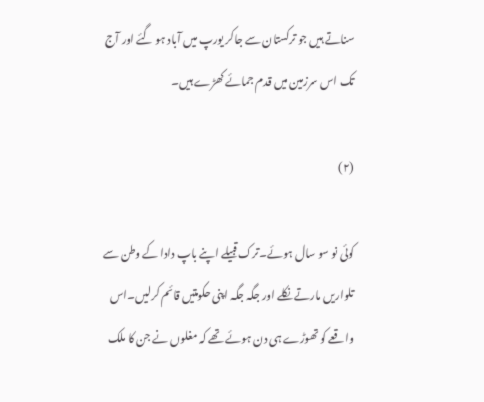سناتے ہیں جو ترکستان سے جاکر یورپ میں آباد ہو گئے اور آج تک اس سرزمین میں قدم جمائے کھڑے ہیں۔

(۲)

کوئی نو سو سال ہوئے۔ترک قبیلے اپنے باپ دادا کے وطن سے تلواریں مارتے نکلے اور جگہ جگہ اپنی حکومتیں قائم کرلیں۔اس واقعے کو تھوڑے ہی دن ہوئے تھے کہ مغلوں نے جن کا ملک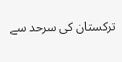ترکستان کی سرحد سے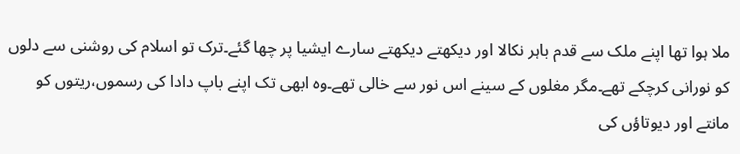ملا ہوا تھا اپنے ملک سے قدم باہر نکالا اور دیکھتے دیکھتے سارے ایشیا پر چھا گئے۔ترک تو اسلام کی روشنی سے دلوں کو نورانی کرچکے تھے۔مگر مغلوں کے سینے اس نور سے خالی تھے۔وہ ابھی تک اپنے باپ دادا کی رسموں،ریتوں کو مانتے اور دیوتاؤں کی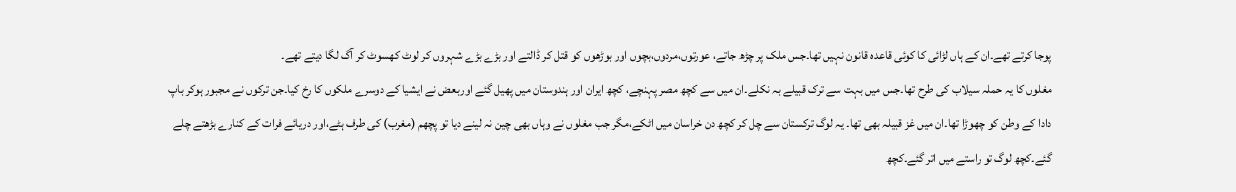پوجا کرتے تھے۔ان کے ہاں لڑائی کا کوئی قاعدہ قانون نہیں تھا۔جس ملک پر چڑھ جاتے، عورتوں،مردوں،بچوں اور بوڑھوں کو قتل کر ڈالتے اور بڑے بڑے شہروں کر لوٹ کھسوٹ کر آگ لگا دیتے تھے۔
مغلوں کا یہ حملہ سیلاب کی طرح تھا۔جس میں بہت سے ترک قبیلے بہ نکلے۔ان میں سے کچھ مصر پہنچے، کچھ ایران اور ہندوستان میں پھیل گئے اوربعض نے ایشیا کے دوسرے ملکوں کا رخ کیا۔جن ترکوں نے مجبور ہوکر باپ دادا کے وطن کو چھوڑا تھا۔ان میں غز قبیلہ بھی تھا۔ یہ لوگ ترکستان سے چل کر کچھ دن خراسان میں اٹکے،مگر جب مغلوں نے وہاں بھی چین نہ لینے دیا تو پچھم (مغرب) کی طرف ہٹے،اور دریائے فرات کے کنارے بڑھتے چلے گئے۔کچھ لوگ تو راستے میں اتر گئے۔کچھ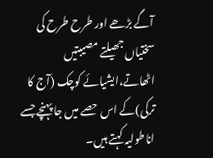آگے بڑھے اور طرح طرح کی سختیاں جھیلتے مصیبتیں اٹھاتے،ایشیائے کوچک (آج کا ترکی)کے اس حصے میں جا پہنچے جسے اناطولیہ کہتے ہیں۔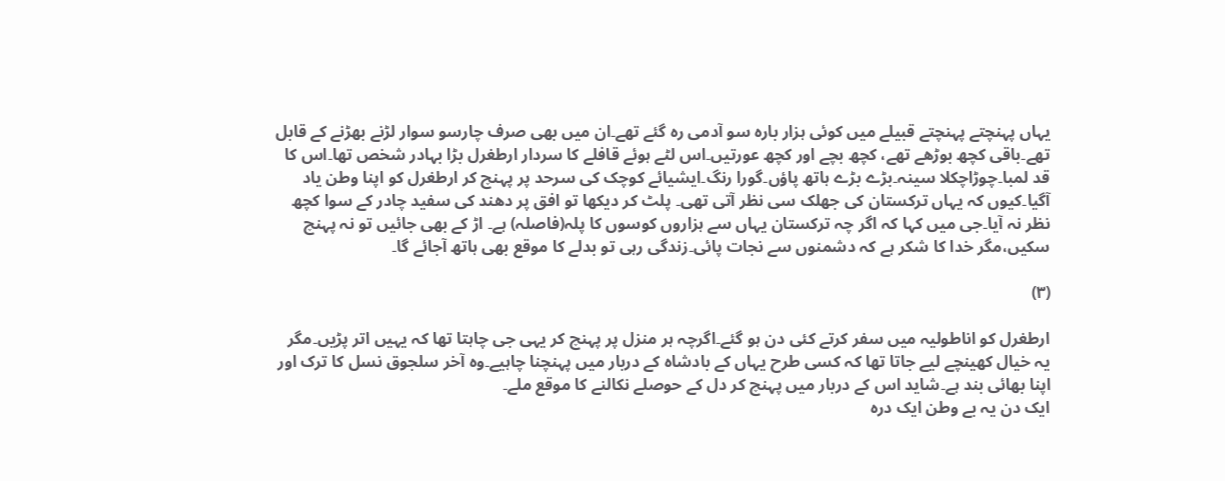یہاں پہنچتے پہنچتے قبیلے میں کوئی ہزار بارہ سو آدمی رہ گئے تھے۔ان میں بھی صرف چارسو سوار لڑنے بھڑنے کے قابل تھے۔باقی کچھ بوڑھے تھے، کچھ بچے اور کچھ عورتیں۔اس لٹے ہوئے قافلے کا سردار ارطغرل بڑا بہادر شخص تھا۔اس کا قد لمبا۔چوڑاچکلا سینہ۔بڑے بڑے ہاتھ پاؤں۔گورا رنگ۔ایشیائے کوچک کی سرحد پر پہنچ کر ارطغرل کو اپنا وطن یاد آگیا۔کیوں کہ یہاں ترکستان کی جھلک سی نظر آتی تھی۔ پلٹ کر دیکھا تو افق پر دھند کی سفید چادر کے سوا کچھ نظر نہ آیا۔جی میں کہا کہ اگر چہ ترکستان یہاں سے ہزاروں کوسوں کا پلہ(فاصلہ) ہے۔ اڑ کے بھی جائیں تو نہ پہنچ سکیں،مگر خدا کا شکر ہے کہ دشمنوں سے نجات پائی۔زندگی رہی تو بدلے کا موقع بھی ہاتھ آجائے گا۔

(۳)

ارطغرل کو اناطولیہ میں سفر کرتے کئی دن ہو گئے۔اگرچہ ہر منزل پر پہنچ کر یہی جی چاہتا تھا کہ یہیں اتر پڑیں۔مگر یہ خیال کھینچے لیے جاتا تھا کہ کسی طرح یہاں کے بادشاہ کے دربار میں پہنچنا چاہیے۔وہ آخر سلجوق نسل کا ترک اور اپنا بھائی بند ہے۔شاید اس کے دربار میں پہنچ کر دل کے حوصلے نکالنے کا موقع ملے۔
ایک دن یہ بے وطن ایک درہ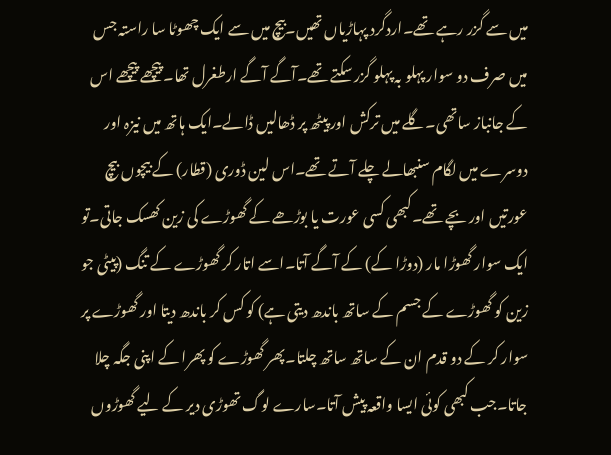میں سے گزر رہے تھے۔اردگرد پہاڑیاں تھیں۔بیچ میں سے ایک چھوٹا سا راستہ جس میں صرف دو سوار پہلو بہ پہلو گزر سکتے تھے۔آگے آگے ارطغرل تھا۔پیچھے پیچھے اس کے جانباز ساتھی۔گلے میں ترکش اور پیٹھ پر ڈھالیں ڈالے۔ایک ہاتھ میں نیزہ اور دوسرے میں لگام سنبھالے چلے آتے تھے۔اس لین ڈوری (قطار) کے بیچوں بیچ عورتیں اور بچے تھے۔کبھی کسی عورت یا بوڑھے کے گھوڑے کی زین کھسک جاتی۔تو ایک سوار گھوڑا مار (دوڑا کے) کے آگے آتا۔اسے اتار کر گھوڑے کے تنگ (پیٹی جو زین کو گھوڑے کے جسم کے ساتھ باندھ دیتی ہے) کو کس کر باندھ دیتا اور گھوڑے پر سوار کر کے دو قدم ان کے ساتھ ساتھ چلتا۔پھر گھوڑے کو پھرا کے اپنی جگہ چلا جاتا۔جب کبھی کوئی ایسا واقعہ پیش آتا۔سارے لوگ تھوڑی دیر کے لیے گھوڑوں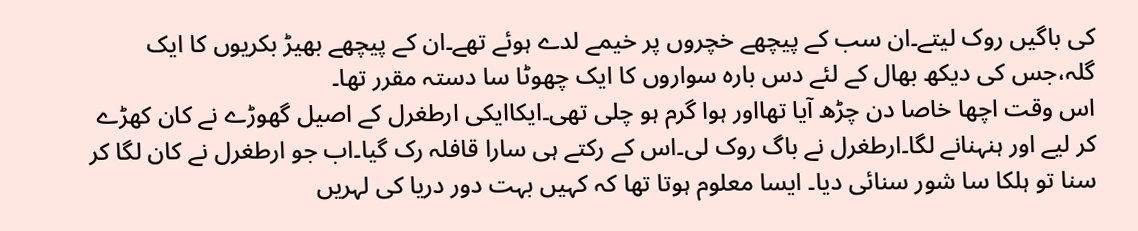کی باگیں روک لیتے۔ان سب کے پیچھے خچروں پر خیمے لدے ہوئے تھے۔ان کے پیچھے بھیڑ بکریوں کا ایک گلہ،جس کی دیکھ بھال کے لئے دس بارہ سواروں کا ایک چھوٹا سا دستہ مقرر تھا۔
اس وقت اچھا خاصا دن چڑھ آیا تھااور ہوا گرم ہو چلی تھی۔ایکاایکی ارطغرل کے اصیل گھوڑے نے کان کھڑے کر لیے اور ہنہنانے لگا۔ارطغرل نے باگ روک لی۔اس کے رکتے ہی سارا قافلہ رک گیا۔اب جو ارطغرل نے کان لگا کر سنا تو ہلکا سا شور سنائی دیا۔ ایسا معلوم ہوتا تھا کہ کہیں بہت دور دریا کی لہریں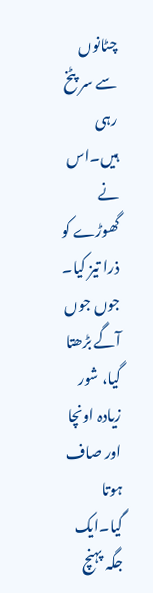چٹانوں سے سر پٹخ رہی ہیں۔اس نے گھوڑے کو ذرا تیز کیا۔ جوں جوں آگے بڑھتا گیا، شور زیادہ اونچا اور صاف ہوتا گیا۔ایک جگہ پہنچ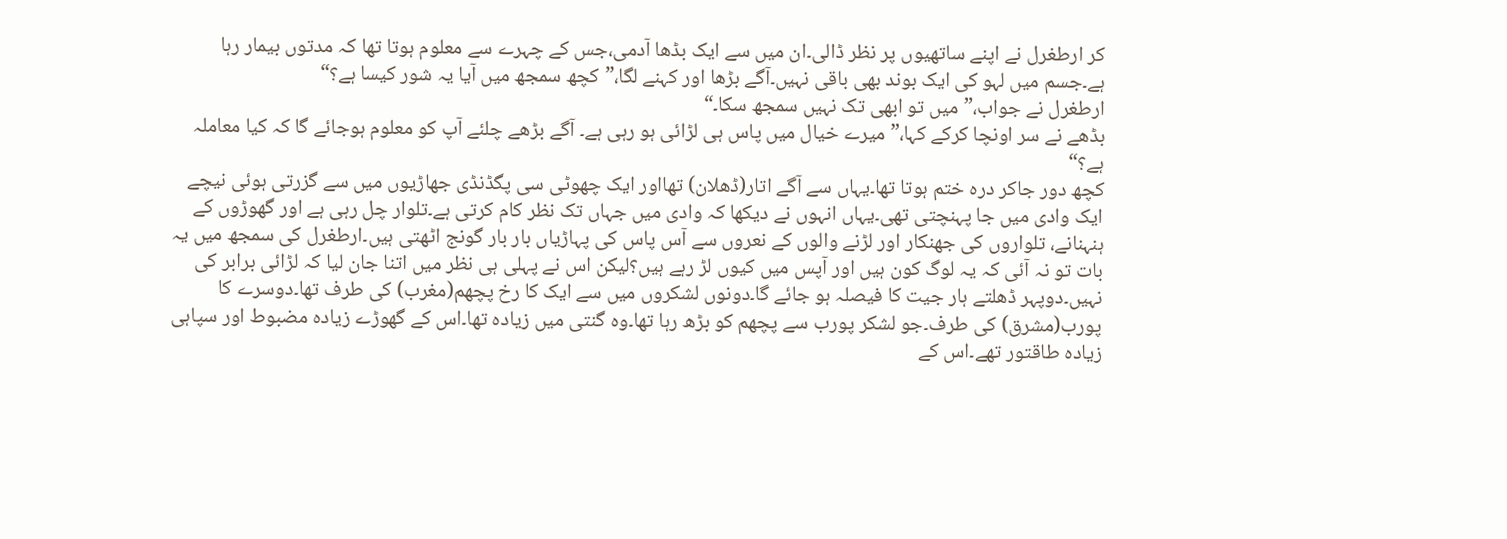کر ارطغرل نے اپنے ساتھیوں پر نظر ڈالی۔ان میں سے ایک بڈھا آدمی،جس کے چہرے سے معلوم ہوتا تھا کہ مدتوں بیمار رہا ہے۔جسم میں لہو کی ایک بوند بھی باقی نہیں۔آگے بڑھا اور کہنے لگا،”کچھ سمجھ میں آیا یہ شور کیسا ہے؟“
ارطغرل نے جواب،”میں تو ابھی تک نہیں سمجھ سکا۔“
بڈھے نے سر اونچا کرکے کہا،”میرے خیال میں پاس ہی لڑائی ہو رہی ہے۔ آگے بڑھے چلئے آپ کو معلوم ہوجائے گا کہ کیا معاملہ ہے؟“
کچھ دور جاکر درہ ختم ہوتا تھا۔یہاں سے آگے اتار(ڈھلان) تھااور ایک چھوٹی سی پگڈنڈی جھاڑیوں میں سے گزرتی ہوئی نیچے ایک وادی میں جا پہنچتی تھی۔یہاں انہوں نے دیکھا کہ وادی میں جہاں تک نظر کام کرتی ہے۔تلوار چل رہی ہے اور گھوڑوں کے ہنہنانے، تلواروں کی جھنکار اور لڑنے والوں کے نعروں سے آس پاس کی پہاڑیاں بار بار گونج اٹھتی ہیں۔ارطغرل کی سمجھ میں یہ بات تو نہ آئی کہ یہ لوگ کون ہیں اور آپس میں کیوں لڑ رہے ہیں؟لیکن اس نے پہلی ہی نظر میں اتنا جان لیا کہ لڑائی برابر کی نہیں۔دوپہر ڈھلتے ہار جیت کا فیصلہ ہو جائے گا۔دونوں لشکروں میں سے ایک کا رخ پچھم(مغرب) کی طرف تھا۔دوسرے کا پورب(مشرق) کی طرف۔جو لشکر پورب سے پچھم کو بڑھ رہا تھا۔وہ گنتی میں زیادہ تھا۔اس کے گھوڑے زیادہ مضبوط اور سپاہی زیادہ طاقتور تھے۔اس کے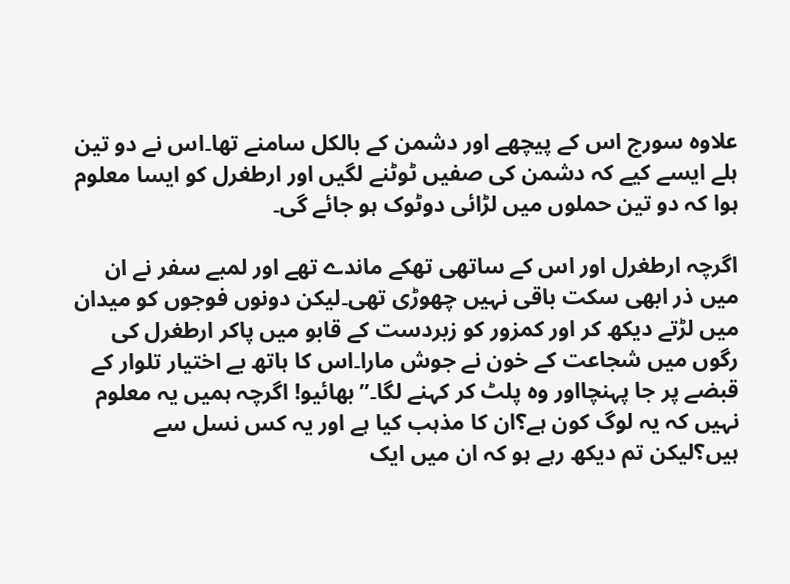علاوہ سورج اس کے پیچھے اور دشمن کے بالکل سامنے تھا۔اس نے دو تین ہلے ایسے کیے کہ دشمن کی صفیں ٹوٹنے لگیں اور ارطغرل کو ایسا معلوم ہوا کہ دو تین حملوں میں لڑائی دوٹوک ہو جائے گی۔

اگرچہ ارطغرل اور اس کے ساتھی تھکے ماندے تھے اور لمبے سفر نے ان میں ذر ابھی سکت باقی نہیں چھوڑی تھی۔لیکن دونوں فوجوں کو میدان میں لڑتے دیکھ کر اور کمزور کو زبردست کے قابو میں پاکر ارطغرل کی رگوں میں شجاعت کے خون نے جوش مارا۔اس کا ہاتھ بے اختیار تلوار کے قبضے پر جا پہنچااور وہ پلٹ کر کہنے لگا۔”بھائیو! اگرچہ ہمیں یہ معلوم نہیں کہ یہ لوگ کون ہے؟ان کا مذہب کیا ہے اور یہ کس نسل سے ہیں؟لیکن تم دیکھ رہے ہو کہ ان میں ایک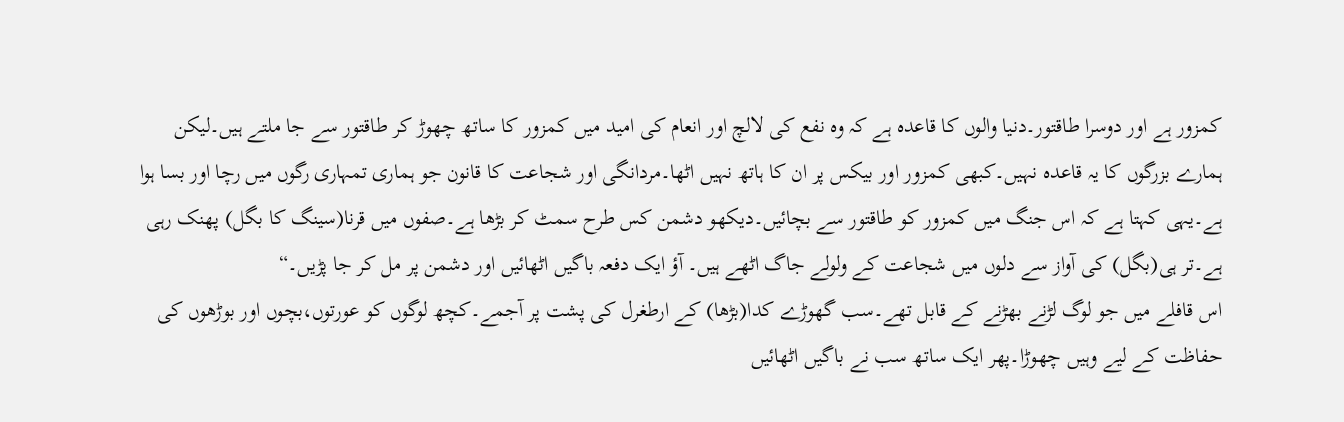کمزور ہے اور دوسرا طاقتور۔دنیا والوں کا قاعدہ ہے کہ وہ نفع کی لالچ اور انعام کی امید میں کمزور کا ساتھ چھوڑ کر طاقتور سے جا ملتے ہیں۔لیکن ہمارے بزرگوں کا یہ قاعدہ نہیں۔کبھی کمزور اور بیکس پر ان کا ہاتھ نہیں اٹھا۔مردانگی اور شجاعت کا قانون جو ہماری تمہاری رگوں میں رچا اور بسا ہوا ہے۔یہی کہتا ہے کہ اس جنگ میں کمزور کو طاقتور سے بچائیں۔دیکھو دشمن کس طرح سمٹ کر بڑھا ہے۔صفوں میں قرنا(سینگ کا بگل) پھنک رہی ہے۔تر ہی(بگل) کی آواز سے دلوں میں شجاعت کے ولولے جاگ اٹھے ہیں۔ آؤ ایک دفعہ باگیں اٹھائیں اور دشمن پر مل کر جا پڑیں۔“
اس قافلے میں جو لوگ لڑنے بھڑنے کے قابل تھے۔سب گھوڑے کدا(بڑھا) کے ارطغرل کی پشت پر آجمے۔کچھ لوگوں کو عورتوں،بچوں اور بوڑھوں کی حفاظت کے لیے وہیں چھوڑا۔پھر ایک ساتھ سب نے باگیں اٹھائیں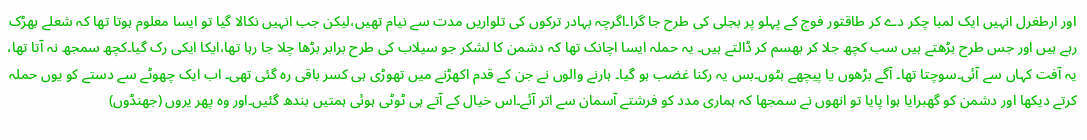اور ارطغرل انہیں ایک لمبا چکر دے کر طاقتور فوج کے پہلو پر بجلی کی طرح جا گرا۔اگرچہ بہادر ترکوں کی تلواریں مدت سے نیام تھیں،لیکن جب انہیں نکالا گیا تو ایسا معلوم ہوتا تھا کہ شعلے بھڑک رہے ہیں اور جس طرح بڑھتے ہیں سب کچھ جلا کر بھسم کر ڈالتے ہیں۔ یہ حملہ ایسا اچانک تھا کہ دشمن کا لشکر جو سیلاب کی طرح برابر بڑھا چلا جا رہا تھا،ایکا ایکی رک گیا۔کچھ سمجھ نہ آتا تھا، یہ آفت کہاں سے آئی۔سوچتا تھا۔ آگے بڑھوں یا پیچھے ہٹوں۔بس یہ رکنا غضب ہو گیا۔ ہارنے والوں نے جن کے قدم اکھڑنے میں تھوڑی ہی کسر باقی رہ گئی تھی۔ اب ایک چھوٹے سے دستے کو یوں حملہ کرتے دیکھا اور دشمن کو گھبرایا ہوا پایا تو انھوں نے سمجھا کہ ہماری مدد کو فرشتے آسمان سے اتر آئے۔اس خیال کے آتے ہی ٹوٹی ہوئی ہمتیں بندھ گئیں۔اور وہ پھر یروں (جھنڈوں)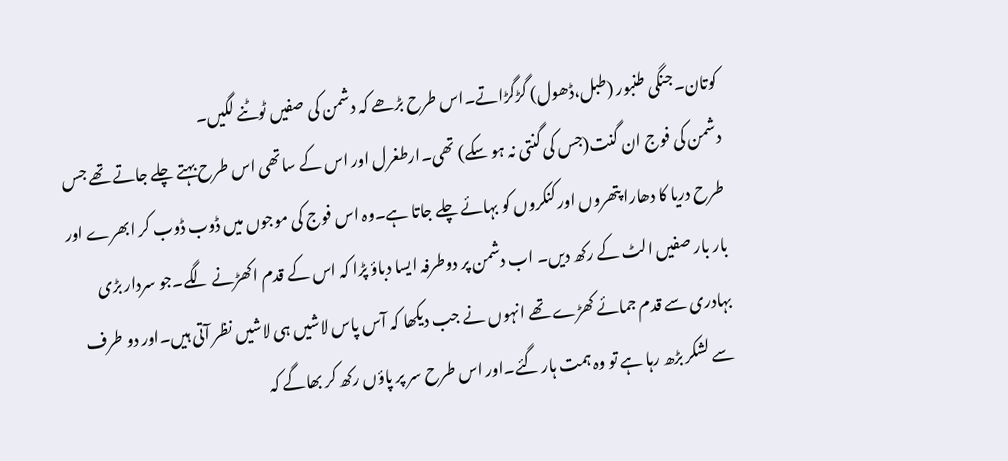کوتان۔جنگی طنبور (طبل،ڈھول) گڑگڑاتے۔اس طرح بڑھے کہ دشمن کی صفیں ٹوٹنے لگیں۔
دشمن کی فوج ان گنت(جس کی گنتی نہ ہو سکے) تھی۔ارطغرل اور اس کے ساتھی اس طرح بہتے چلے جاتے تھے جس طرح دریا کا دھارا پتھروں اور کنکروں کو بہائے چلے جاتا ہے۔وہ اس فوج کی موجوں میں ڈوب ڈوب کر ابھرے اور بار بار صفیں الٹ کے رکھ دیں۔ اب دشمن پر دوطرفہ ایسا دباؤ پڑا کہ اس کے قدم اکھڑنے لگے۔جو سردار بڑی بہادری سے قدم جمائے کھڑے تھے انہوں نے جب دیکھا کہ آس پاس لاشیں ہی لاشیں نظر آتی ہیں۔اور دو طرف سے لشکر بڑھ رہا ہے تو وہ ہمت ہار گئے۔اور اس طرح سر پر پاؤں رکھ کر بھاگے کہ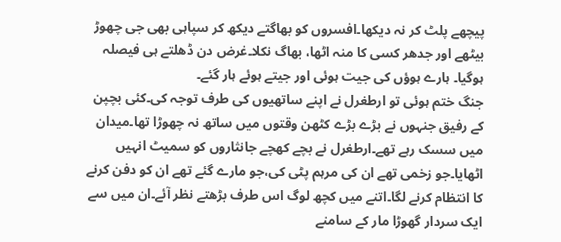پیچھے پلٹ کر نہ دیکھا۔افسروں کو بھاگتے دیکھ کر سپاہی بھی جی چھوڑ بیٹھے اور جدھر کسی کا منہ اٹھا، بھاگ نکلا۔غرض دن ڈھلتے ہی فیصلہ ہوگیا۔ ہارے ہوؤں کی جیت ہوئی اور جیتے ہوئے ہار گئے۔
جنگ ختم ہوئی تو ارطغرل نے اپنے ساتھیوں کی طرف توجہ کی۔کئی بچپن کے رفیق جنہوں نے بڑے بڑے کٹھن وقتوں میں ساتھ نہ چھوڑا تھا۔میدان میں سسک رہے تھے۔ارطغرل نے بچے کھچے جانثاروں کو سمیٹ انہیں اٹھایا۔جو زخمی تھے ان کی مرہم پٹی کی،جو مارے گئے تھے ان کو دفن کرنے کا انتظام کرنے لگا۔اتنے میں کچھ لوگ اس طرف بڑھتے نظر آئے۔ان میں سے ایک سردار گھوڑا مار کے سامنے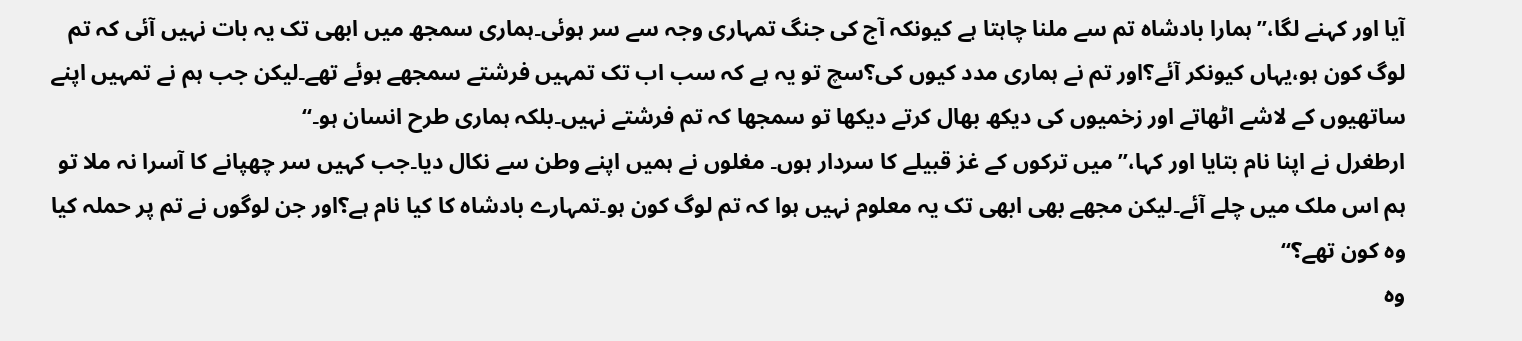آیا اور کہنے لگا،”ہمارا بادشاہ تم سے ملنا چاہتا ہے کیونکہ آج کی جنگ تمہاری وجہ سے سر ہوئی۔ہماری سمجھ میں ابھی تک یہ بات نہیں آئی کہ تم لوگ کون ہو،یہاں کیونکر آئے؟اور تم نے ہماری مدد کیوں کی؟سچ تو یہ ہے کہ سب اب تک تمہیں فرشتے سمجھے ہوئے تھے۔لیکن جب ہم نے تمہیں اپنے ساتھیوں کے لاشے اٹھاتے اور زخمیوں کی دیکھ بھال کرتے دیکھا تو سمجھا کہ تم فرشتے نہیں۔بلکہ ہماری طرح انسان ہو۔“
ارطغرل نے اپنا نام بتایا اور کہا،”میں ترکوں کے غز قبیلے کا سردار ہوں۔ مغلوں نے ہمیں اپنے وطن سے نکال دیا۔جب کہیں سر چھپانے کا آسرا نہ ملا تو ہم اس ملک میں چلے آئے۔لیکن مجھے بھی ابھی تک یہ معلوم نہیں ہوا کہ تم لوگ کون ہو۔تمہارے بادشاہ کا کیا نام ہے؟اور جن لوگوں نے تم پر حملہ کیا وہ کون تھے؟“
وہ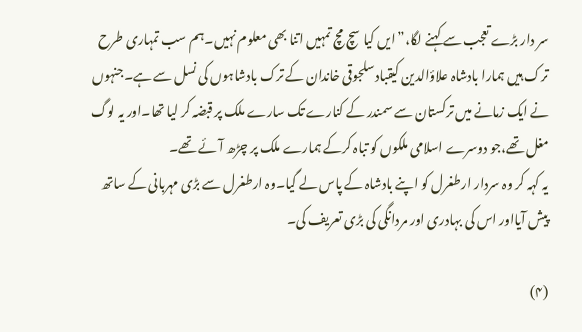سر دار بڑے تعجب سے کہنے لگا،”ایں کیا سچ مچ تمہیں اتنا بھی معلوم نہیں۔ہم سب تمہاری طرح ترک ہیں ہمارا بادشاہ علاؤالدین کیقباد سلجوقی خاندان کے ترک بادشاہوں کی نسل سے ہے۔جنہوں نے ایک زمانے میں ترکستان سے سمندر کے کنارے تک سارے ملک پر قبضہ کر لیا تھا۔اور یہ لوگ مغل تھے،جو دوسرے اسلامی ملکوں کو تباہ کرکے ہمارے ملک پر چڑھ آئے تھے۔
یہ کہہ کر وہ سردار ارطغرل کو اپنے بادشاہ کے پاس لے گیا۔وہ ارطغرل سے بڑی مہربانی کے ساتھ پیش آیااور اس کی بہادری اور مردانگی کی بڑی تعریف کی۔

(۴)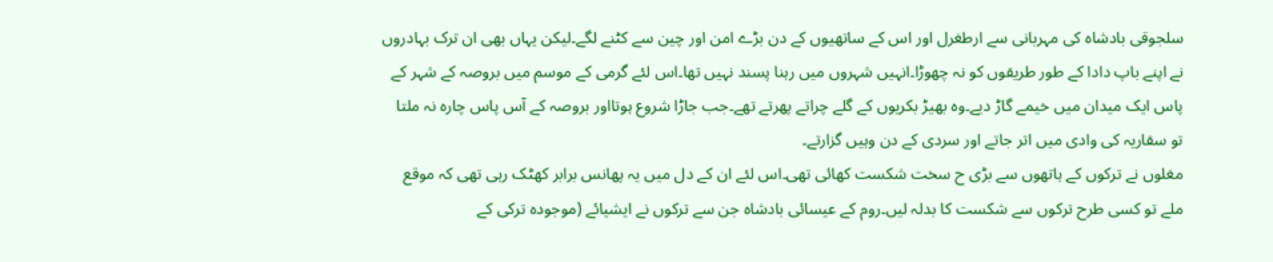سلجوقی بادشاہ کی مہربانی سے ارطغرل اور اس کے ساتھیوں کے دن بڑے امن اور چین سے کٹنے لگے۔لیکن یہاں بھی ان ترک بہادروں نے اپنے باپ دادا کے طور طریقوں کو نہ چھوڑا۔انہیں شہروں میں رہنا پسند نہیں تھا۔اس لئے گرمی کے موسم میں بروصہ کے شہر کے پاس ایک میدان میں خیمے گاڑ دیے۔وہ بھیڑ بکریوں کے گلے چراتے پھرتے تھے۔جب جاڑا شروع ہوتااور بروصہ کے آس پاس چارہ نہ ملتا تو سقاریہ کی وادی میں اتر جاتے اور سردی کے دن وہیں گزارتے۔
مغلوں نے ترکوں کے ہاتھوں سے بڑی ح سخت شکست کھائی تھی۔اس لئے ان کے دل میں یہ پھانس برابر کھٹک رہی تھی کہ موقع ملے تو کسی طرح ترکوں سے شکست کا بدلہ لیں۔روم کے عیسائی بادشاہ جن سے ترکوں نے ایشیائے (موجودہ ترکی کے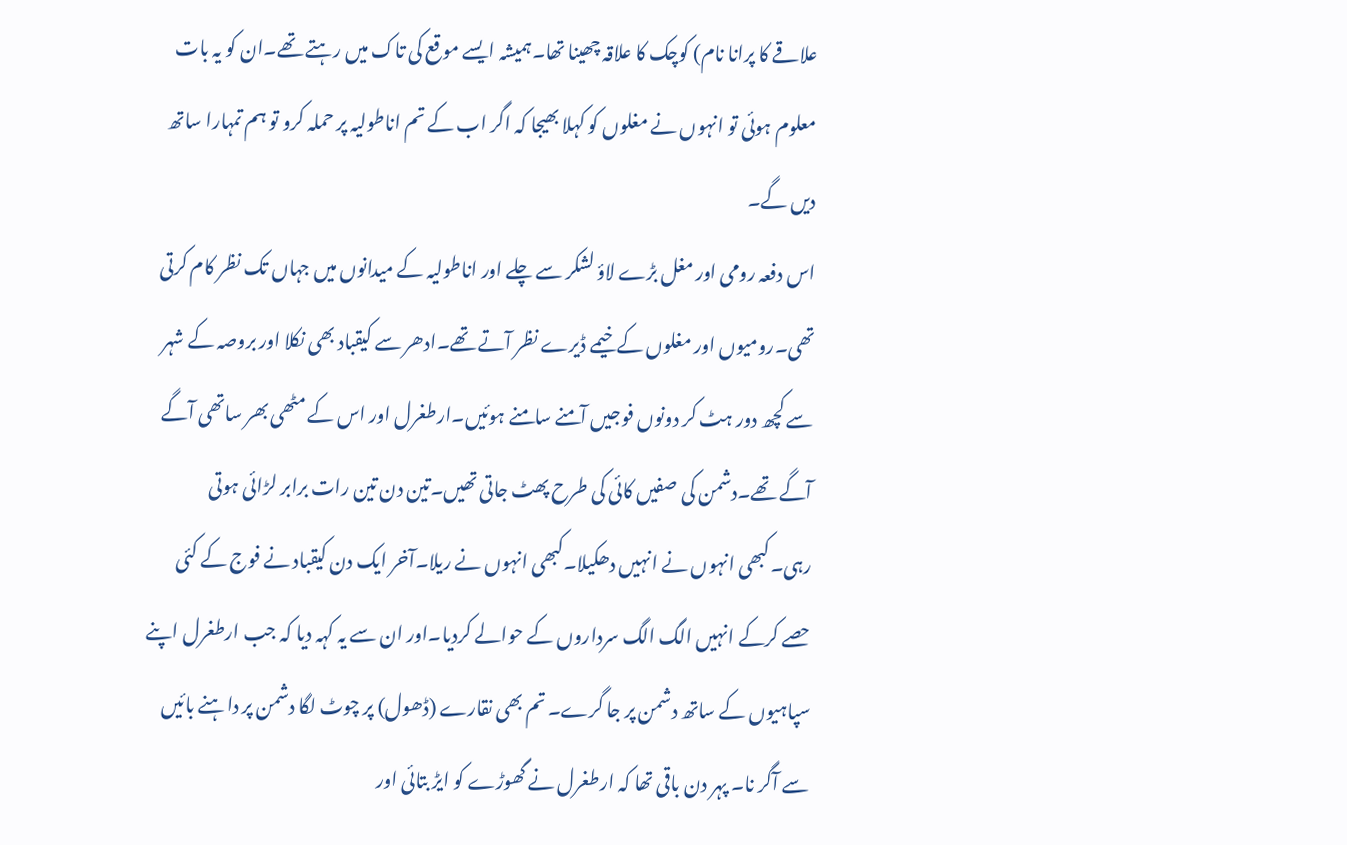علاقے کا پرانا نام) کوچک کا علاقہ چھینا تھا۔ہمیشہ ایسے موقع کی تاک میں رہتے تھے۔ان کو یہ بات معلوم ہوئی تو انہوں نے مغلوں کو کہلا بھیجا کہ اگر اب کے تم اناطولیہ پر حملہ کرو تو ہم تمہارا ساتھ دیں گے۔
اس دفعہ رومی اور مغل بڑے لاؤ لشکر سے چلے اور اناطولیہ کے میدانوں میں جہاں تک نظر کام کرتی تھی۔رومیوں اور مغلوں کے خیمے ڈیرے نظر آتے تھے۔ادھر سے کیقباد بھی نکلا اور بروصہ کے شہر سے کچھ دور ہٹ کر دونوں فوجیں آمنے سامنے ہوئیں۔ارطغرل اور اس کے مٹھی بھر ساتھی آگے آگے تھے۔دشمن کی صفیں کائی کی طرح پھٹ جاتی تھیں۔تین دن تین رات برابر لڑائی ہوتی رہی۔کبھی انہوں نے انہیں دھکیلا۔کبھی انہوں نے ریلا۔آخر ایک دن کیقباد نے فوج کے کئی حصے کرکے انہیں الگ الگ سرداروں کے حوالے کردیا۔اور ان سے یہ کہہ دیا کہ جب ارطغرل اپنے سپاہیوں کے ساتھ دشمن پر جا گرے۔ تم بھی نقارے (ڈھول) پر چوٹ لگا دشمن پر داہنے بائیں سے آگر نا۔ پہر دن باقی تھا کہ ارطغرل نے گھوڑے کو ایڑ بتائی اور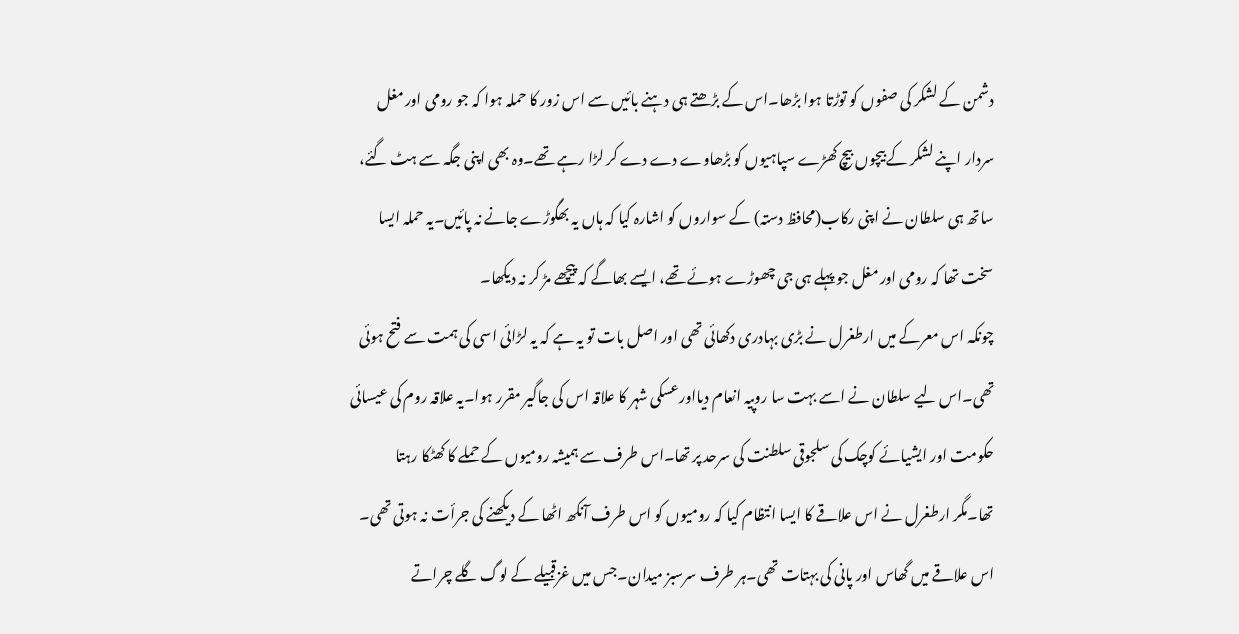دشمن کے لشکر کی صفوں کو توڑتا ہوا بڑھا۔اس کے بڑھتے ہی دہنے بائیں سے اس زور کا حملہ ہوا کہ جو رومی اور مغل سردار اپنے لشکر کے بیچوں بیچ کھڑے سپاہیوں کو بڑھاوے دے دے کر لڑا رہے تھے۔وہ بھی اپنی جگہ سے ہٹ گئے، ساتھ ہی سلطان نے اپنی رکاب(محافظ دستہ) کے سواروں کو اشارہ کیا کہ ہاں یہ بھگوڑے جانے نہ پائیں۔یہ حملہ ایسا سخت تھا کہ رومی اور مغل جو پہلے ہی جی چھوڑے ہوئے تھے، ایسے بھاگے کہ پیچھے مڑ کر نہ دیکھا۔
چونکہ اس معرکے میں ارطغرل نے بڑی بہادری دکھائی تھی اور اصل بات تو یہ ہے کہ یہ لڑائی اسی کی ہمت سے فتح ہوئی تھی۔اس لیے سلطان نے اسے بہت سا روپیہ انعام دیااورعسکی شہر کا علاقہ اس کی جاگیر مقرر ہوا۔یہ علاقہ روم کی عیسائی حکومت اور ایشیائے کوچک کی سلجوقی سلطنت کی سرحد پر تھا۔اس طرف سے ہمیشہ رومیوں کے حملے کا کھٹکا رہتا تھا۔مگر ارطغرل نے اس علاقے کا ایسا انتظام کیا کہ رومیوں کو اس طرف آنکھ اٹھا کے دیکھنے کی جرأت نہ ہوتی تھی۔
اس علاقے میں گھاس اور پانی کی بہتات تھی۔ہر طرف سرسبز میدان۔جس میں غزقبیلے کے لوگ گلے چراتے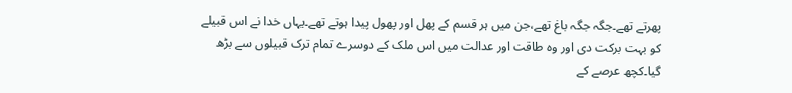پھرتے تھے۔جگہ جگہ باغ تھے،جن میں ہر قسم کے پھل اور پھول پیدا ہوتے تھے۔یہاں خدا نے اس قبیلے کو بہت برکت دی اور وہ طاقت اور عدالت میں اس ملک کے دوسرے تمام ترک قبیلوں سے بڑھ گیا۔کچھ عرصے کے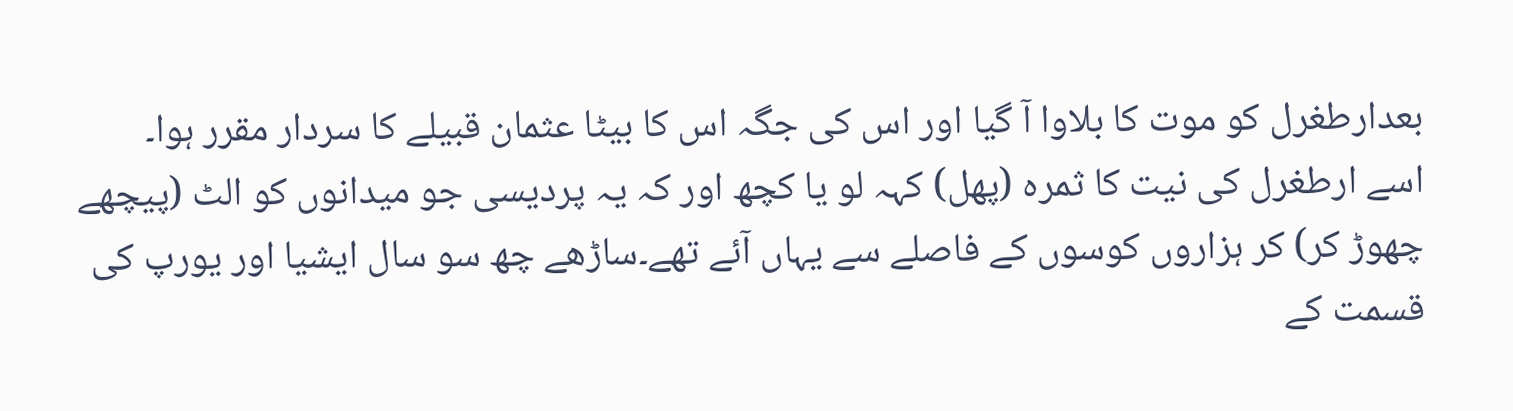بعدارطغرل کو موت کا بلاوا آ گیا اور اس کی جگہ اس کا بیٹا عثمان قبیلے کا سردار مقرر ہوا۔
اسے ارطغرل کی نیت کا ثمرہ (پھل) کہہ لو یا کچھ اور کہ یہ پردیسی جو میدانوں کو الٹ (پیچھے چھوڑ کر) کر ہزاروں کوسوں کے فاصلے سے یہاں آئے تھے۔ساڑھے چھ سو سال ایشیا اور یورپ کی قسمت کے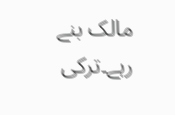مالک بنے رہے۔ترکی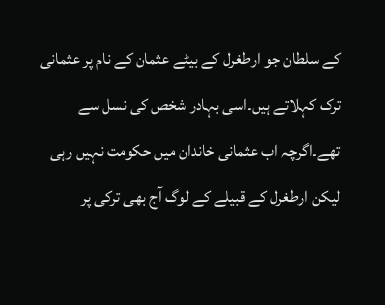کے سلطان جو ارطغرل کے بیٹے عثمان کے نام پر عثمانی ترک کہلاتے ہیں۔اسی بہادر شخص کی نسل سے تھے۔اگرچہ اب عثمانی خاندان میں حکومت نہیں رہی لیکن ارطغرل کے قبیلے کے لوگ آج بھی ترکی پر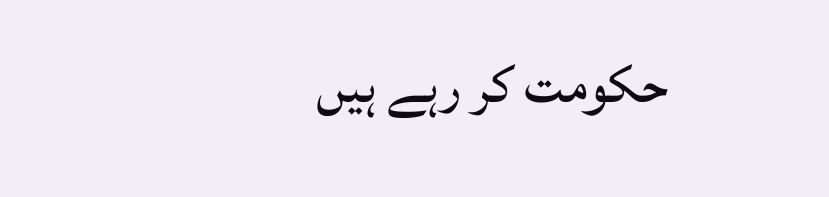حکومت کر رہے ہیں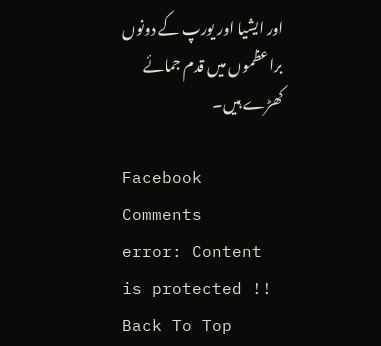اور ایشیا اور یورپ کے دونوں براعظموں میں قدم جمائے کھڑے ہیں۔

Facebook Comments
error: Content is protected !!
Back To Top